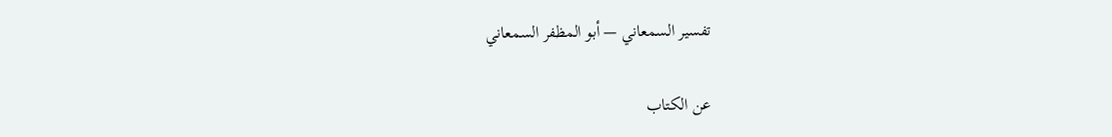تفسير السمعاني — أبو المظفر السمعاني

عن الكتاب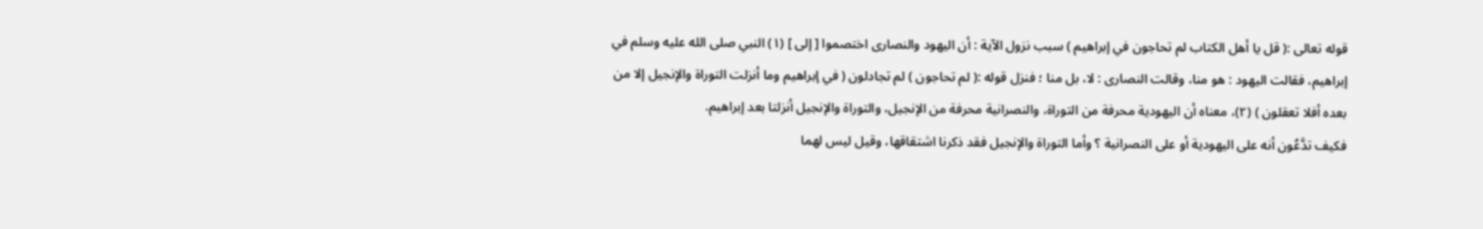قوله تعالى :( قل يا أهل الكتاب لم تحاجون في إبراهيم ) سبب نزول الآية : أن اليهود والنصارى اختصموا [ إلى ] (١) النبي صلى الله عليه وسلم في إبراهيم، فقالت اليهود : هو منا، وقالت النصارى : لا، بل منا ؛ فنزل قوله :( لم تحاجون ) لم تجادلون ( في إبراهيم وما أنزلت التوراة والإنجيل إلا من بعده أفلا تعقلون ) (٢)، معناه أن اليهودية محرفة من التوراة، والنصرانية محرفة من الإنجيل، والتوراة والإنجيل أنزلتا بعد إبراهيم.
فكيف تدَّعُون أنه على اليهودية أو على النصرانية ؟ وأما التوراة والإنجيل فقد ذكرنا اشتقاقها، وقيل ليس لهما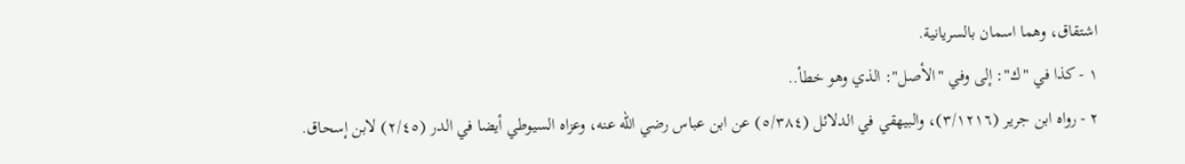اشتقاق، وهما اسمان بالسريانية.
١ - كذا في "ك": إلى وفي "الأصل": الذي وهو خطأ..
٢ - رواه ابن جرير (٣/١٢١٦)، والبيهقي في الدلائل (٥/٣٨٤) عن ابن عباس رضي الله عنه، وعزاه السيوطي أيضا في الدر (٢/٤٥) لابن إسحاق.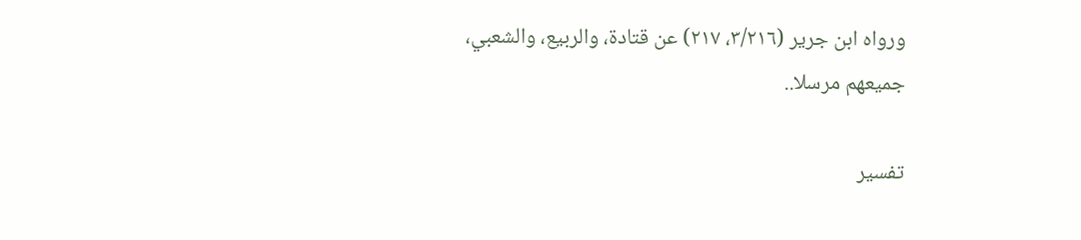ورواه ابن جرير (٣/٢١٦، ٢١٧) عن قتادة، والربيع، والشعبي، جميعهم مرسلا..

تفسير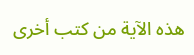هذه الآية من كتب أخرى